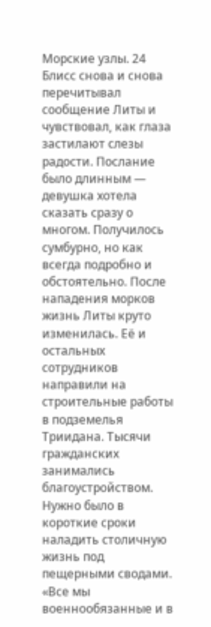Морские узлы. 24
Блисс снова и снова перечитывал сообщение Литы и чувствовал, как глаза застилают слезы радости. Послание было длинным — девушка хотела сказать сразу о многом. Получилось сумбурно, но как всегда подробно и обстоятельно. После нападения морков жизнь Литы круто изменилась. Её и остальных сотрудников направили на строительные работы в подземелья Триидана. Тысячи гражданских занимались благоустройством. Нужно было в короткие сроки наладить столичную жизнь под пещерными сводами.
«Все мы военнообязанные и в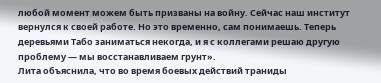любой момент можем быть призваны на войну. Сейчас наш институт вернулся к своей работе. Но это временно, сам понимаешь. Теперь деревьями Табо заниматься некогда, и я с коллегами решаю другую проблему — мы восстанавливаем грунт».
Лита объяснила, что во время боевых действий траниды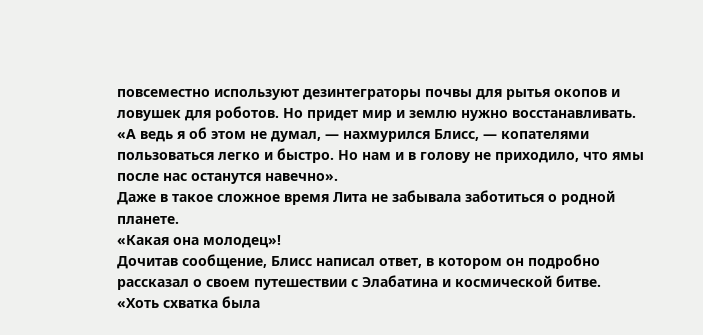повсеместно используют дезинтеграторы почвы для рытья окопов и ловушек для роботов. Но придет мир и землю нужно восстанавливать.
«А ведь я об этом не думал, — нахмурился Блисс, — копателями пользоваться легко и быстро. Но нам и в голову не приходило, что ямы после нас останутся навечно».
Даже в такое сложное время Лита не забывала заботиться о родной планете.
«Какая она молодец»!
Дочитав сообщение, Блисс написал ответ, в котором он подробно рассказал о своем путешествии с Элабатина и космической битве.
«Хоть схватка была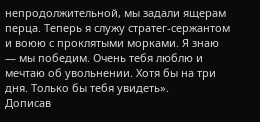непродолжительной, мы задали ящерам перца. Теперь я служу стратег-сержантом и воюю с проклятыми морками. Я знаю — мы победим. Очень тебя люблю и мечтаю об увольнении. Хотя бы на три дня. Только бы тебя увидеть».
Дописав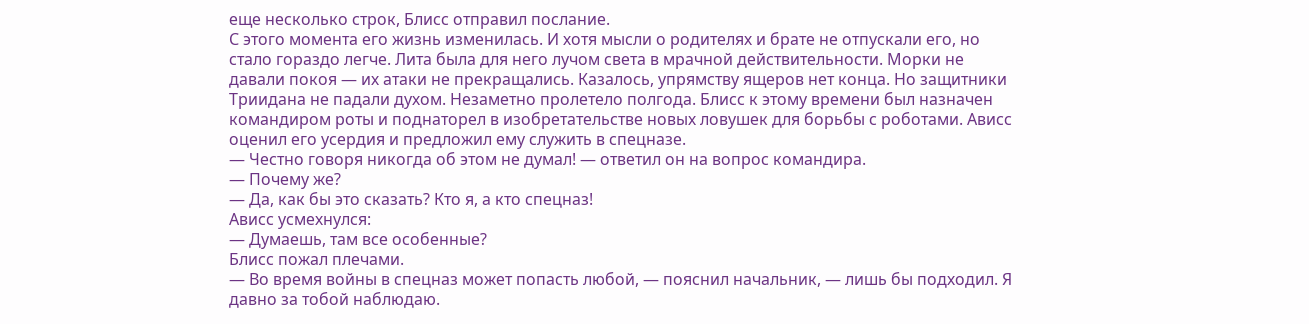еще несколько строк, Блисс отправил послание.
С этого момента его жизнь изменилась. И хотя мысли о родителях и брате не отпускали его, но стало гораздо легче. Лита была для него лучом света в мрачной действительности. Морки не давали покоя — их атаки не прекращались. Казалось, упрямству ящеров нет конца. Но защитники Триидана не падали духом. Незаметно пролетело полгода. Блисс к этому времени был назначен командиром роты и поднаторел в изобретательстве новых ловушек для борьбы с роботами. Ависс оценил его усердия и предложил ему служить в спецназе.
— Честно говоря никогда об этом не думал! — ответил он на вопрос командира.
— Почему же?
— Да, как бы это сказать? Кто я, а кто спецназ!
Ависс усмехнулся:
— Думаешь, там все особенные?
Блисс пожал плечами.
— Во время войны в спецназ может попасть любой, — пояснил начальник, — лишь бы подходил. Я давно за тобой наблюдаю.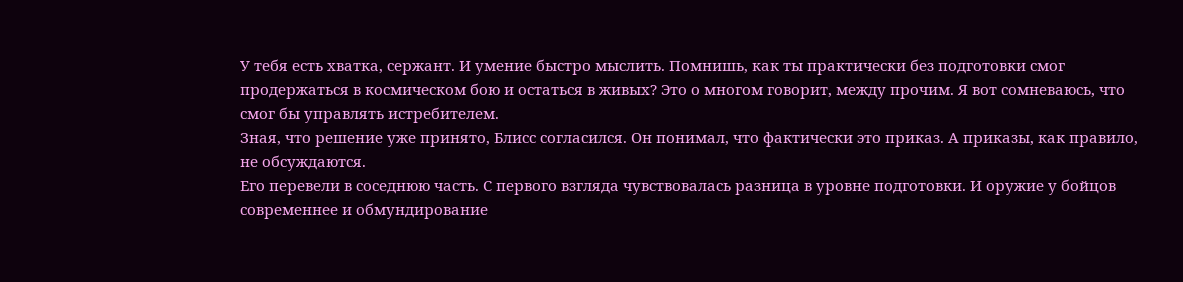У тебя есть хватка, сержант. И умение быстро мыслить. Помнишь, как ты практически без подготовки смог продержаться в космическом бою и остаться в живых? Это о многом говорит, между прочим. Я вот сомневаюсь, что смог бы управлять истребителем.
Зная, что решение уже принято, Блисс согласился. Он понимал, что фактически это приказ. А приказы, как правило, не обсуждаются.
Его перевели в соседнюю часть. С первого взгляда чувствовалась разница в уровне подготовки. И оружие у бойцов современнее и обмундирование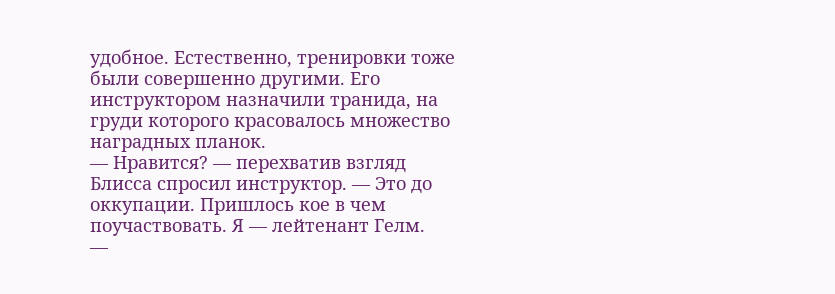удобное. Естественно, тренировки тоже были совершенно другими. Его инструктором назначили транида, на груди которого красовалось множество наградных планок.
— Нравится? — перехватив взгляд Блисса спросил инструктор. — Это до оккупации. Пришлось кое в чем поучаствовать. Я — лейтенант Гелм.
—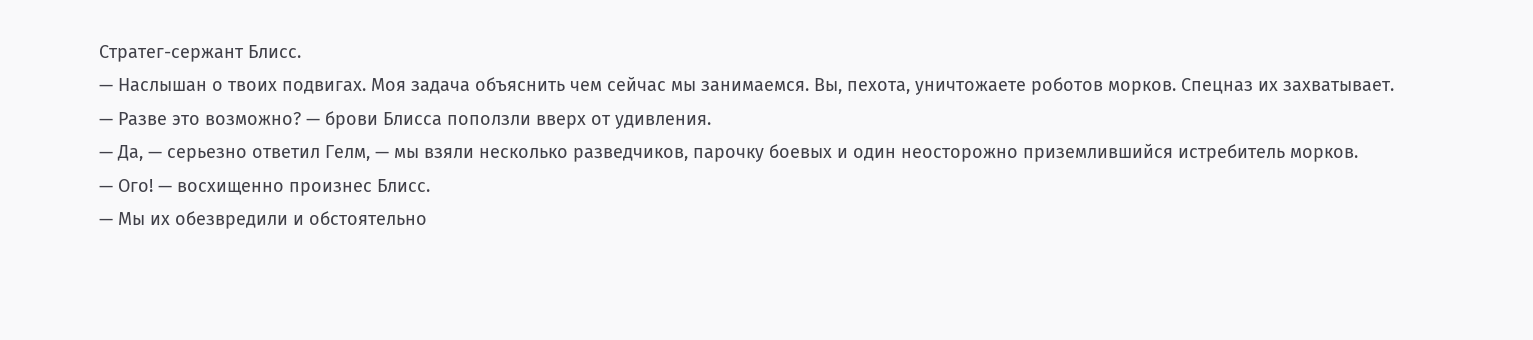Стратег-сержант Блисс.
— Наслышан о твоих подвигах. Моя задача объяснить чем сейчас мы занимаемся. Вы, пехота, уничтожаете роботов морков. Спецназ их захватывает.
— Разве это возможно? — брови Блисса поползли вверх от удивления.
— Да, — серьезно ответил Гелм, — мы взяли несколько разведчиков, парочку боевых и один неосторожно приземлившийся истребитель морков.
— Ого! — восхищенно произнес Блисс.
— Мы их обезвредили и обстоятельно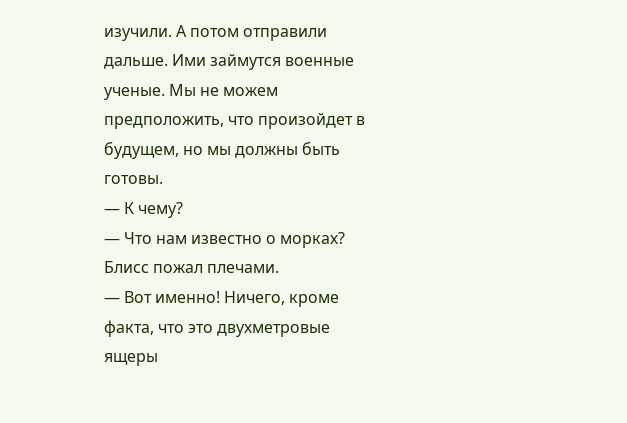изучили. А потом отправили дальше. Ими займутся военные ученые. Мы не можем предположить, что произойдет в будущем, но мы должны быть готовы.
— К чему?
— Что нам известно о морках?
Блисс пожал плечами.
— Вот именно! Ничего, кроме факта, что это двухметровые ящеры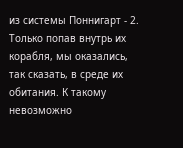из системы Поннигарт - 2. Только попав внутрь их корабля, мы оказались, так сказать, в среде их обитания. К такому невозможно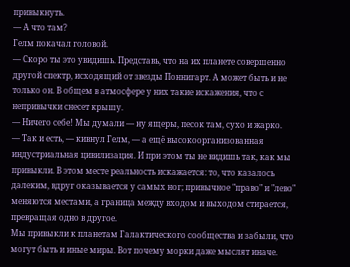привыкнуть.
— А что там?
Гелм покачал головой.
— Скоро ты это увидишь. Представь, что на их планете совершенно другой спектр, исходящий от звезды Поннигарт. А может быть и не только он. В общем в атмосфере у них такие искажения, что с непривычки снесет крышу.
— Ничего себе! Мы думали — ну ящеры, песок там, сухо и жарко.
— Так и есть, — кивнул Гелм, — а ещё высокоорганизованная индустриальная цивилизация. И при этом ты не видишь так, как мы привыкли. В этом месте реальность искажается: то, что казалось далеким, вдруг оказывается у самых ног; привычное "право" и "лево" меняются местами, а граница между входом и выходом стирается, превращая одно в другое.
Мы привыкли к планетам Галактического сообщества и забыли, что могут быть и иные миры. Вот почему морки даже мыслят иначе.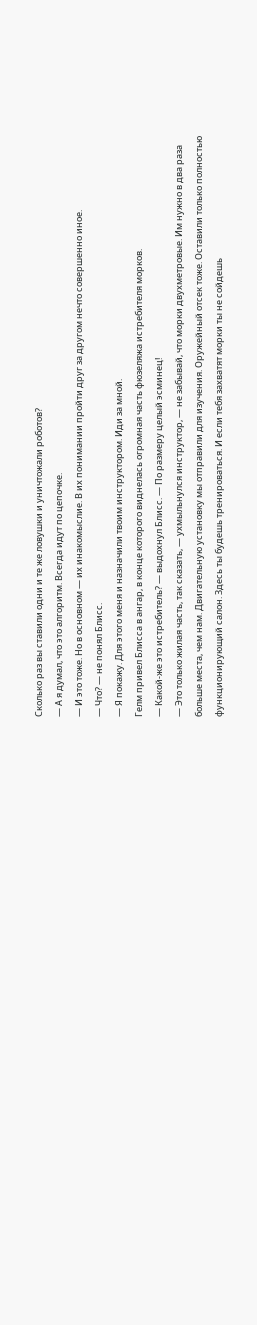Сколько раз вы ставили одни и те же ловушки и уничтожали роботов?
— А я думал, что это алгоритм. Всегда идут по цепочке.
— И это тоже. Но в основном — их инакомыслие. В их понимании пройти друг за другом нечто совершенно иное.
— Что? — не понял Блисс.
— Я покажу. Для этого меня и назначили твоим инструктором. Иди за мной.
Гелм привел Блисса в ангар, в конце которого виднелась огромная часть фюзеляжа истребителя морков.
— Какой-же это истребитель? — выдохнул Блисс. — По размеру целый эсминец!
— Это только жилая часть, так сказать, — ухмыльнулся инструктор, — не забывай, что морки двухметровые. Им нужно в два раза больше места, чем нам. Двигательную установку мы отправили для изучения. Оружейный отсек тоже. Оставили только полностью функционирующий салон. Здесь ты будешь тренироваться. И если тебя захватят морки ты не сойдешь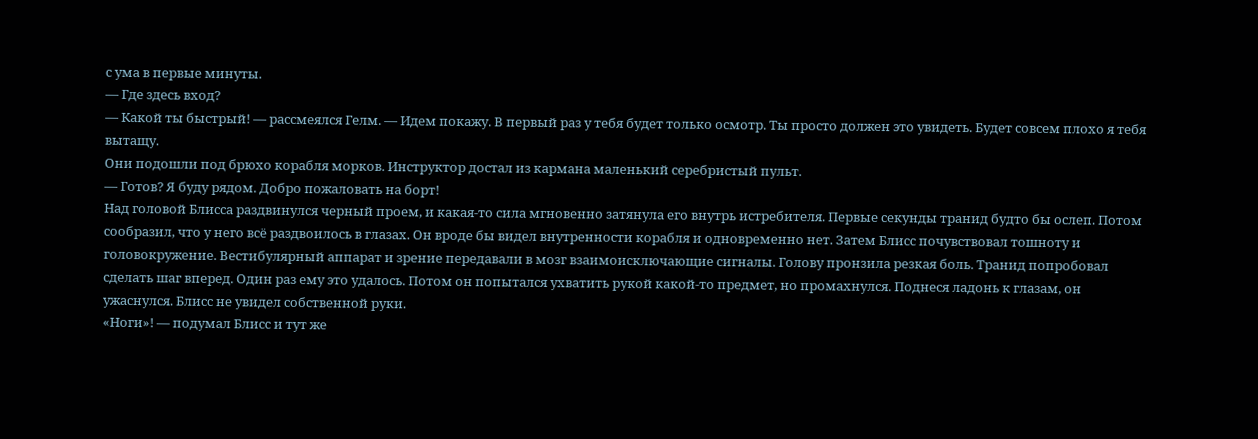с ума в первые минуты.
— Где здесь вход?
— Какой ты быстрый! — рассмеялся Гелм. — Идем покажу. В первый раз у тебя будет только осмотр. Ты просто должен это увидеть. Будет совсем плохо я тебя вытащу.
Они подошли под брюхо корабля морков. Инструктор достал из кармана маленький серебристый пульт.
— Готов? Я буду рядом. Добро пожаловать на борт!
Над головой Блисса раздвинулся черный проем, и какая-то сила мгновенно затянула его внутрь истребителя. Первые секунды транид будто бы ослеп. Потом сообразил, что у него всё раздвоилось в глазах. Он вроде бы видел внутренности корабля и одновременно нет. Затем Блисс почувствовал тошноту и головокружение. Вестибулярный аппарат и зрение передавали в мозг взаимоисключающие сигналы. Голову пронзила резкая боль. Транид попробовал сделать шаг вперед. Один раз ему это удалось. Потом он попытался ухватить рукой какой-то предмет, но промахнулся. Поднеся ладонь к глазам, он ужаснулся. Блисс не увидел собственной руки.
«Ноги»! — подумал Блисс и тут же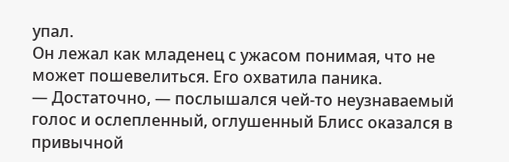упал.
Он лежал как младенец с ужасом понимая, что не может пошевелиться. Его охватила паника.
— Достаточно, — послышался чей-то неузнаваемый голос и ослепленный, оглушенный Блисс оказался в привычной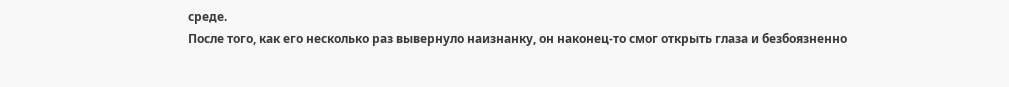среде.
После того, как его несколько раз вывернуло наизнанку, он наконец-то смог открыть глаза и безбоязненно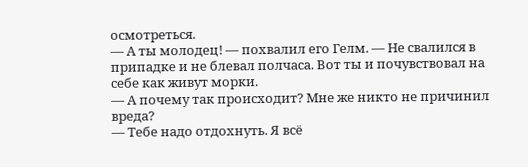осмотреться.
— А ты молодец! — похвалил его Гелм. — Не свалился в припадке и не блевал полчаса. Вот ты и почувствовал на себе как живут морки.
— А почему так происходит? Мне же никто не причинил вреда?
— Тебе надо отдохнуть. Я всё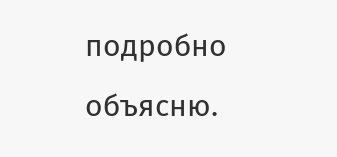подробно объясню.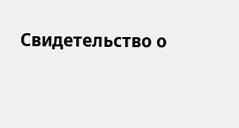Свидетельство о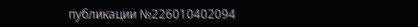публикации №226010402094